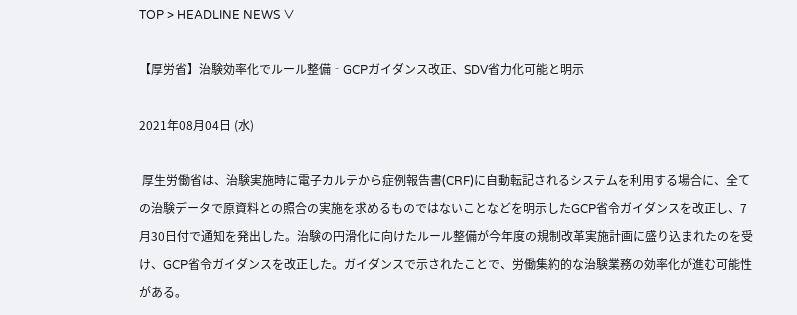TOP > HEADLINE NEWS ∨

【厚労省】治験効率化でルール整備‐GCPガイダンス改正、SDV省力化可能と明示

2021年08月04日 (水)

 厚生労働省は、治験実施時に電子カルテから症例報告書(CRF)に自動転記されるシステムを利用する場合に、全ての治験データで原資料との照合の実施を求めるものではないことなどを明示したGCP省令ガイダンスを改正し、7月30日付で通知を発出した。治験の円滑化に向けたルール整備が今年度の規制改革実施計画に盛り込まれたのを受け、GCP省令ガイダンスを改正した。ガイダンスで示されたことで、労働集約的な治験業務の効率化が進む可能性がある。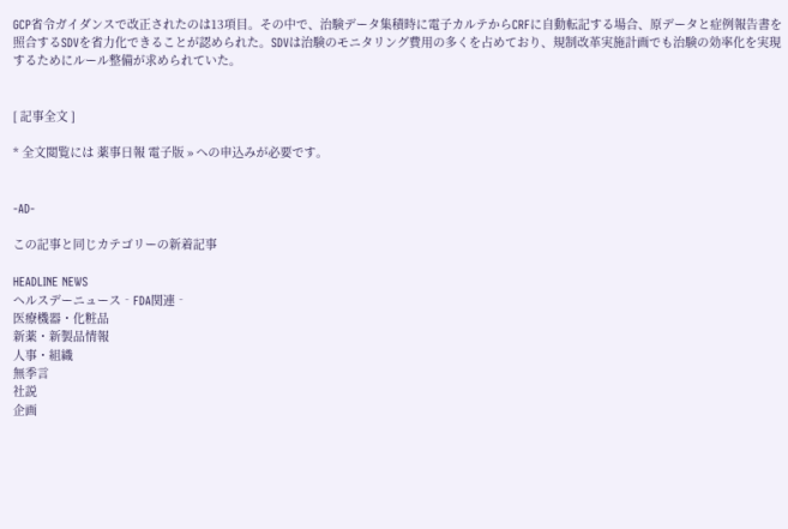GCP省令ガイダンスで改正されたのは13項目。その中で、治験データ集積時に電子カルテからCRFに自動転記する場合、原データと症例報告書を照合するSDVを省力化できることが認められた。SDVは治験のモニタリング費用の多くを占めており、規制改革実施計画でも治験の効率化を実現するためにルール整備が求められていた。


[ 記事全文 ]

* 全文閲覧には 薬事日報 電子版 » への申込みが必要です。


‐AD‐

この記事と同じカテゴリーの新着記事

HEADLINE NEWS
ヘルスデーニュース‐FDA関連‐
医療機器・化粧品
新薬・新製品情報
人事・組織
無季言
社説
企画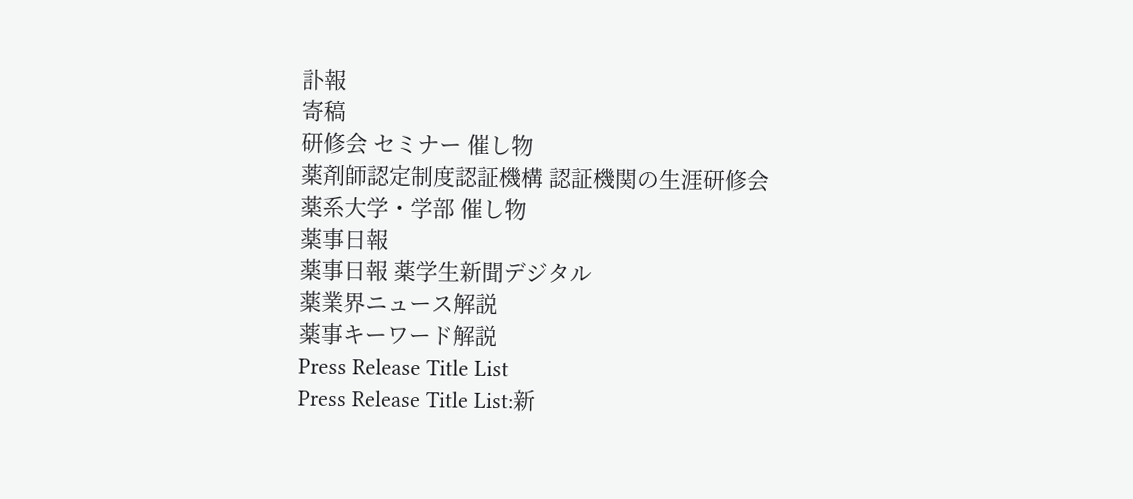訃報
寄稿
研修会 セミナー 催し物
薬剤師認定制度認証機構 認証機関の生涯研修会
薬系大学・学部 催し物
薬事日報
薬事日報 薬学生新聞デジタル
薬業界ニュース解説
薬事キーワード解説
Press Release Title List
Press Release Title List:新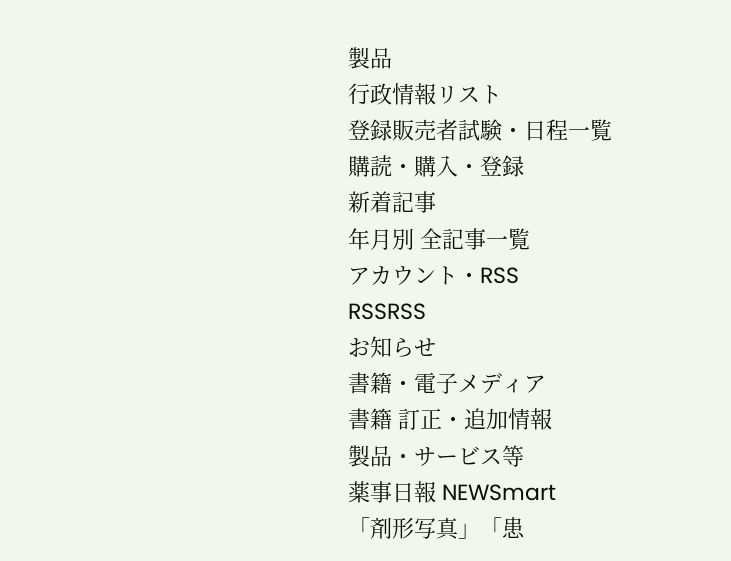製品
行政情報リスト
登録販売者試験・日程一覧
購読・購入・登録
新着記事
年月別 全記事一覧
アカウント・RSS
RSSRSS
お知らせ
書籍・電子メディア
書籍 訂正・追加情報
製品・サービス等
薬事日報 NEWSmart
「剤形写真」「患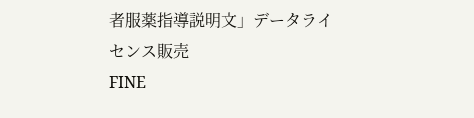者服薬指導説明文」データライセンス販売
FINE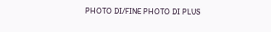PHOTO DI/FINE PHOTO DI PLUS